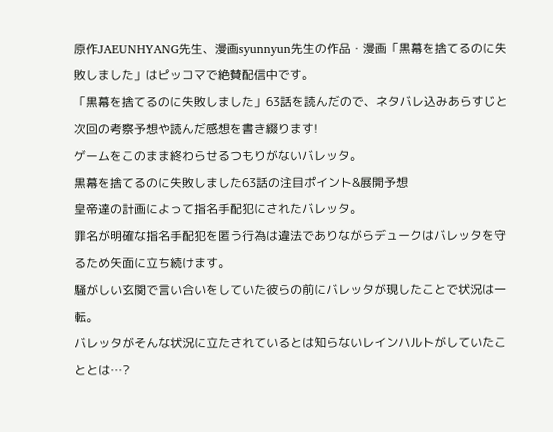原作JAEUNHYANG先生、漫画syunnyun先生の作品・漫画「黒幕を捨てるのに失敗しました」はピッコマで絶賛配信中です。
「黒幕を捨てるのに失敗しました」63話を読んだので、ネタバレ込みあらすじと次回の考察予想や読んだ感想を書き綴ります!
ゲームをこのまま終わらせるつもりがないバレッタ。
黒幕を捨てるのに失敗しました63話の注目ポイント&展開予想
皇帝達の計画によって指名手配犯にされたバレッタ。
罪名が明確な指名手配犯を匿う行為は違法でありながらデュークはバレッタを守るため矢面に立ち続けます。
騒がしい玄関で言い合いをしていた彼らの前にバレッタが現したことで状況は一転。
バレッタがそんな状況に立たされているとは知らないレインハルトがしていたこととは…?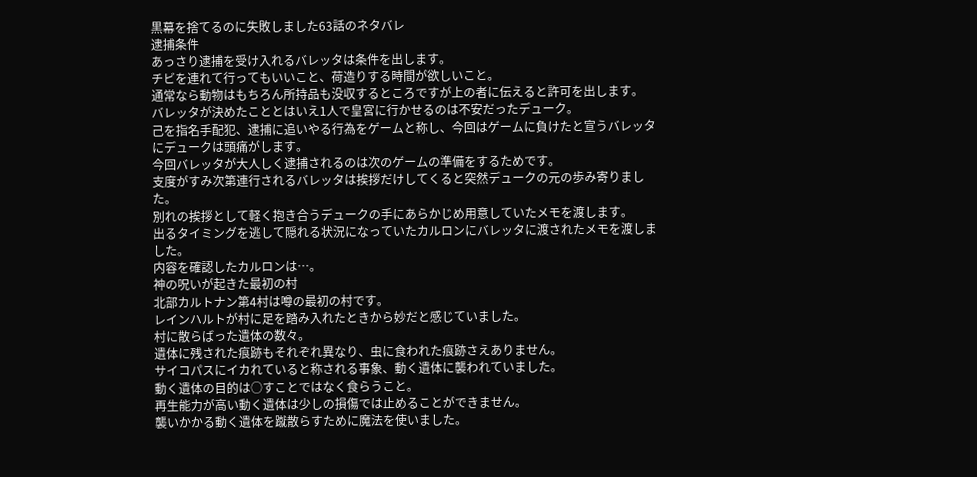黒幕を捨てるのに失敗しました63話のネタバレ
逮捕条件
あっさり逮捕を受け入れるバレッタは条件を出します。
チビを連れて行ってもいいこと、荷造りする時間が欲しいこと。
通常なら動物はもちろん所持品も没収するところですが上の者に伝えると許可を出します。
バレッタが決めたこととはいえ1人で皇宮に行かせるのは不安だったデューク。
己を指名手配犯、逮捕に追いやる行為をゲームと称し、今回はゲームに負けたと宣うバレッタにデュークは頭痛がします。
今回バレッタが大人しく逮捕されるのは次のゲームの準備をするためです。
支度がすみ次第連行されるバレッタは挨拶だけしてくると突然デュークの元の歩み寄りました。
別れの挨拶として軽く抱き合うデュークの手にあらかじめ用意していたメモを渡します。
出るタイミングを逃して隠れる状況になっていたカルロンにバレッタに渡されたメモを渡しました。
内容を確認したカルロンは…。
神の呪いが起きた最初の村
北部カルトナン第4村は噂の最初の村です。
レインハルトが村に足を踏み入れたときから妙だと感じていました。
村に散らばった遺体の数々。
遺体に残された痕跡もそれぞれ異なり、虫に食われた痕跡さえありません。
サイコパスにイカれていると称される事象、動く遺体に襲われていました。
動く遺体の目的は○すことではなく食らうこと。
再生能力が高い動く遺体は少しの損傷では止めることができません。
襲いかかる動く遺体を蹴散らすために魔法を使いました。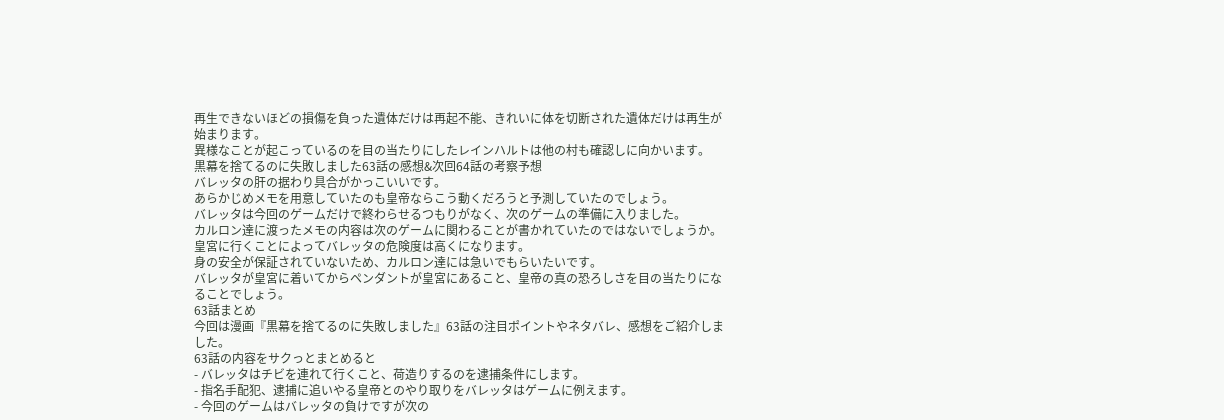再生できないほどの損傷を負った遺体だけは再起不能、きれいに体を切断された遺体だけは再生が始まります。
異様なことが起こっているのを目の当たりにしたレインハルトは他の村も確認しに向かいます。
黒幕を捨てるのに失敗しました63話の感想&次回64話の考察予想
バレッタの肝の据わり具合がかっこいいです。
あらかじめメモを用意していたのも皇帝ならこう動くだろうと予測していたのでしょう。
バレッタは今回のゲームだけで終わらせるつもりがなく、次のゲームの準備に入りました。
カルロン達に渡ったメモの内容は次のゲームに関わることが書かれていたのではないでしょうか。
皇宮に行くことによってバレッタの危険度は高くになります。
身の安全が保証されていないため、カルロン達には急いでもらいたいです。
バレッタが皇宮に着いてからペンダントが皇宮にあること、皇帝の真の恐ろしさを目の当たりになることでしょう。
63話まとめ
今回は漫画『黒幕を捨てるのに失敗しました』63話の注目ポイントやネタバレ、感想をご紹介しました。
63話の内容をサクっとまとめると
- バレッタはチビを連れて行くこと、荷造りするのを逮捕条件にします。
- 指名手配犯、逮捕に追いやる皇帝とのやり取りをバレッタはゲームに例えます。
- 今回のゲームはバレッタの負けですが次の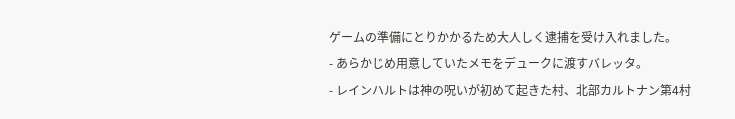ゲームの準備にとりかかるため大人しく逮捕を受け入れました。
- あらかじめ用意していたメモをデュークに渡すバレッタ。
- レインハルトは神の呪いが初めて起きた村、北部カルトナン第4村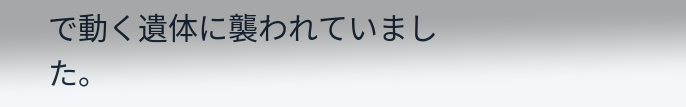で動く遺体に襲われていました。